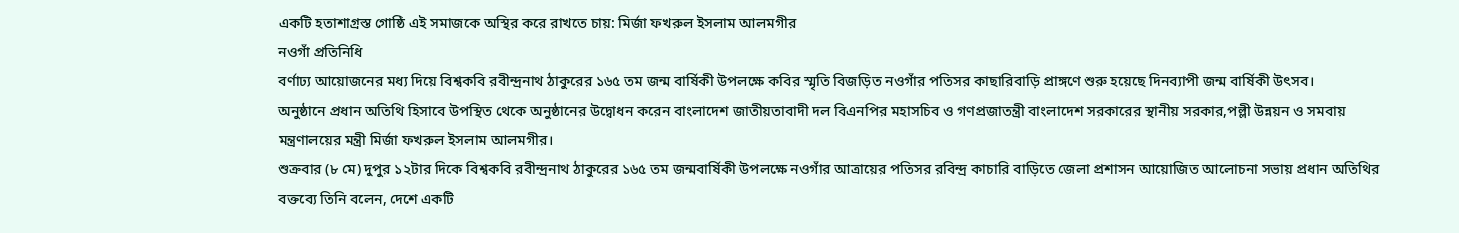একটি হতাশাগ্রস্ত গোষ্ঠি এই সমাজকে অস্থির করে রাখতে চায়: মির্জা ফখরুল ইসলাম আলমগীর
নওগাঁ প্রতিনিধি
বর্ণাঢ্য আয়োজনের মধ্য দিয়ে বিশ্বকবি রবীন্দ্রনাথ ঠাকুরের ১৬৫ তম জন্ম বার্ষিকী উপলক্ষে কবির স্মৃতি বিজড়িত নওগাঁর পতিসর কাছারিবাড়ি প্রাঙ্গণে শুরু হয়েছে দিনব্যাপী জন্ম বার্ষিকী উৎসব।
অনুষ্ঠানে প্রধান অতিথি হিসাবে উপস্থিত থেকে অনুষ্ঠানের উদ্বোধন করেন বাংলাদেশ জাতীয়তাবাদী দল বিএনপির মহাসচিব ও গণপ্রজাতন্ত্রী বাংলাদেশ সরকারের স্থানীয় সরকার,পল্লী উন্নয়ন ও সমবায় মন্ত্রণালয়ের মন্ত্রী মির্জা ফখরুল ইসলাম আলমগীর।
শুক্রবার (৮ মে) দুপুর ১২টার দিকে বিশ্বকবি রবীন্দ্রনাথ ঠাকুরের ১৬৫ তম জন্মবার্ষিকী উপলক্ষে নওগাঁর আত্রায়ের পতিসর রবিন্দ্র কাচারি বাড়িতে জেলা প্রশাসন আয়োজিত আলোচনা সভায় প্রধান অতিথির বক্তব্যে তিনি বলেন, দেশে একটি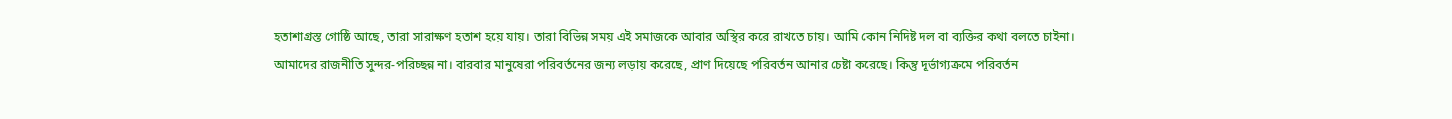হতাশাগ্রস্ত গোষ্ঠি আছে, তারা সারাক্ষণ হতাশ হয়ে যায়। তারা বিভিন্ন সময় এই সমাজকে আবার অস্থির করে রাখতে চায়। আমি কোন নিদিষ্ট দল বা ব্যক্তির কথা বলতে চাইনা। আমাদের রাজনীতি সুন্দর-পরিচ্ছন্ন না। বারবার মানুষেরা পরিবর্তনের জন্য লড়ায় করেছে, প্রাণ দিয়েছে পরিবর্তন আনার চেষ্টা করেছে। কিন্তু দূর্ভাগ্যক্রমে পরিবর্তন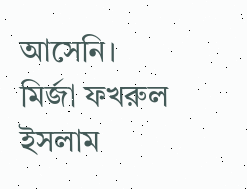আসেনি।
মির্জা ফখরুল ইসলাম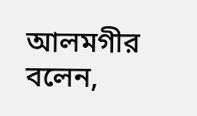আলমগীর বলেন,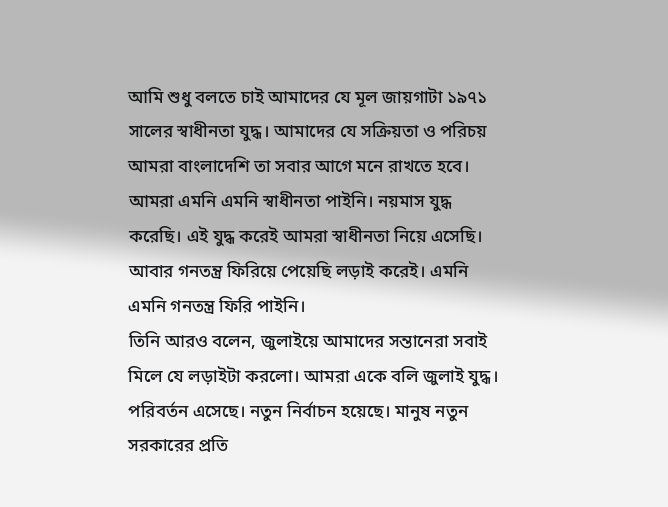আমি শুধু বলতে চাই আমাদের যে মূল জায়গাটা ১৯৭১ সালের স্বাধীনতা যুদ্ধ। আমাদের যে সক্রিয়তা ও পরিচয় আমরা বাংলাদেশি তা সবার আগে মনে রাখতে হবে। আমরা এমনি এমনি স্বাধীনতা পাইনি। নয়মাস যুদ্ধ করেছি। এই যুদ্ধ করেই আমরা স্বাধীনতা নিয়ে এসেছি। আবার গনতন্ত্র ফিরিয়ে পেয়েছি লড়াই করেই। এমনি এমনি গনতন্ত্র ফিরি পাইনি।
তিনি আরও বলেন, জুলাইয়ে আমাদের সন্তানেরা সবাই মিলে যে লড়াইটা করলো। আমরা একে বলি জুলাই যুদ্ধ। পরিবর্তন এসেছে। নতুন নির্বাচন হয়েছে। মানুষ নতুন সরকারের প্রতি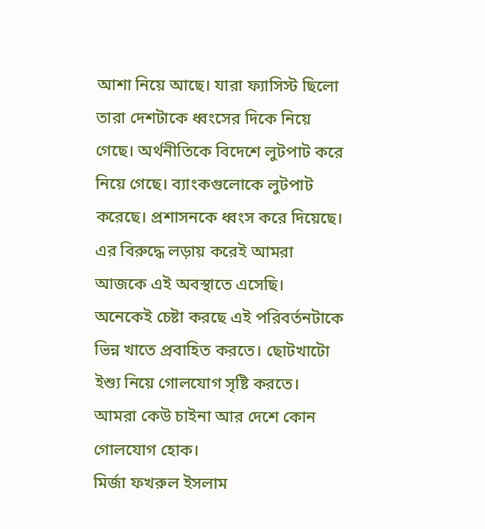আশা নিয়ে আছে। যারা ফ্যাসিস্ট ছিলো তারা দেশটাকে ধ্বংসের দিকে নিয়ে গেছে। অর্থনীতিকে বিদেশে লুটপাট করে নিয়ে গেছে। ব্যাংকগুলোকে লুটপাট করেছে। প্রশাসনকে ধ্বংস করে দিয়েছে। এর বিরুদ্ধে লড়ায় করেই আমরা আজকে এই অবস্থাতে এসেছি। অনেকেই চেষ্টা করছে এই পরিবর্তনটাকে ভিন্ন খাতে প্রবাহিত করতে। ছোটখাটো ইশ্যু নিয়ে গোলযোগ সৃষ্টি করতে। আমরা কেউ চাইনা আর দেশে কোন গোলযোগ হোক।
মির্জা ফখরুল ইসলাম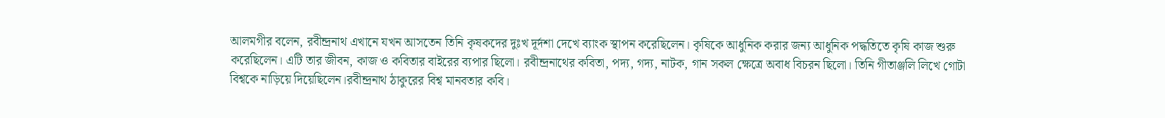আলমগীর বলেন, রবীন্দ্রনাথ এখানে যখন আসতেন তিনি কৃষকদের দুঃখ দূর্দশা দেখে ব্যাংক স্থাপন করেছিলেন। কৃষিকে আধুনিক করার জন্য আধুনিক পদ্ধতিতে কৃষি কাজ শুরু করেছিলেন। এটি তার জীবন, কাজ ও কবিতার বাইরের ব্যপার ছিলো। রবীন্দ্রনাথের কবিতা, পদ্য, গদ্য, নাটক, গান সকল ক্ষেত্রে অবাধ বিচরন ছিলো। তিনি গীতাঞ্জলি লিখে গোটা বিশ্বকে নাড়িয়ে দিয়েছিলেন।রবীন্দ্রনাথ ঠাকুরের বিশ্ব মানবতার কবি।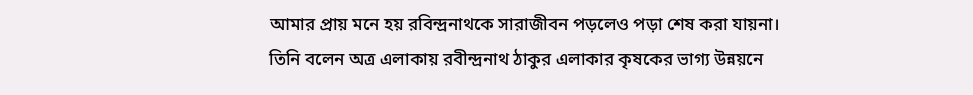আমার প্রায় মনে হয় রবিন্দ্রনাথকে সারাজীবন পড়লেও পড়া শেষ করা যায়না।
তিনি বলেন অত্র এলাকায় রবীন্দ্রনাথ ঠাকুর এলাকার কৃষকের ভাগ্য উন্নয়নে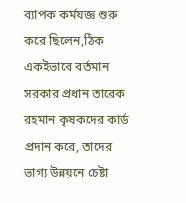ব্যাপক কর্মযজ্ঞ শুরু করে ছিলেন,ঠিক একইভাবে বর্তমান সরকার প্রধান তারেক রহমান কৃষকদের কার্ড প্রদান করে, তাদের ভাগ্য উন্নয়নে চেষ্টা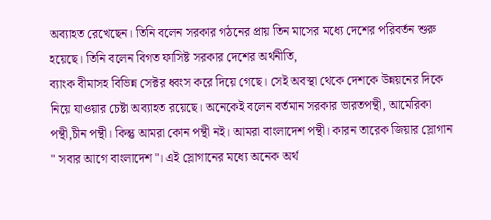অব্যাহত রেখেছেন। তিনি বলেন সরকার গঠনের প্রায় তিন মাসের মধ্যে দেশের পরিবর্তন শুরু হয়েছে। তিনি বলেন বিগত ফাসিষ্ট সরকার দেশের অর্থনীতি,
ব্যাংক বীমাসহ বিভিন্ন সেক্টর ধ্বংস করে দিয়ে গেছে। সেই অবস্থা থেকে দেশকে উন্নয়নের দিকে নিয়ে যাওয়ার চেষ্টা অব্যাহত রয়েছে। অনেকেই বলেন বর্তমান সরকার ভারতপন্থী, আমেরিকা পন্থী,চীন পন্থী। কিন্তু আমরা কোন পন্থী নই। আমরা বাংলাদেশ পন্থী। কারন তারেক জিয়ার স্লোগান " সবার আগে বাংলাদেশ"। এই স্লোগানের মধ্যে অনেক অর্থ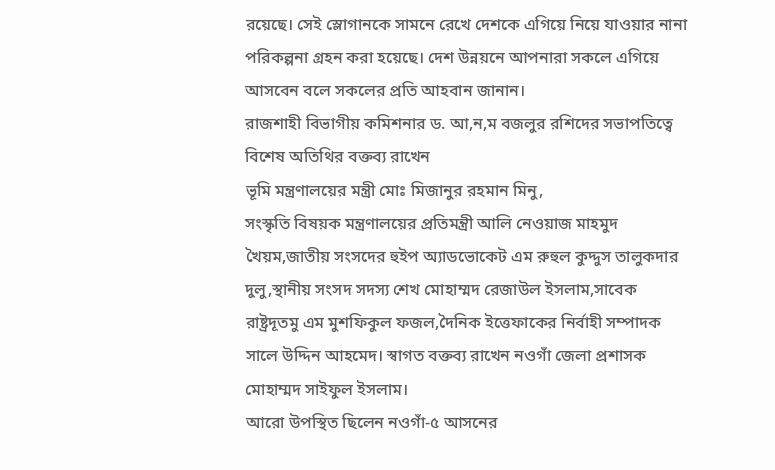রয়েছে। সেই স্লোগানকে সামনে রেখে দেশকে এগিয়ে নিয়ে যাওয়ার নানা পরিকল্পনা গ্রহন করা হয়েছে। দেশ উন্নয়নে আপনারা সকলে এগিয়ে আসবেন বলে সকলের প্রতি আহবান জানান।
রাজশাহী বিভাগীয় কমিশনার ড. আ,ন,ম বজলুর রশিদের সভাপতিত্বে বিশেষ অতিথির বক্তব্য রাখেন
ভূমি মন্ত্রণালয়ের মন্ত্রী মোঃ মিজানুর রহমান মিনু,
সংস্কৃতি বিষয়ক মন্ত্রণালয়ের প্রতিমন্ত্রী আলি নেওয়াজ মাহমুদ খৈয়ম,জাতীয় সংসদের হুইপ অ্যাডভোকেট এম রুহুল কুদ্দুস তালুকদার দুলু,স্থানীয় সংসদ সদস্য শেখ মোহাম্মদ রেজাউল ইসলাম,সাবেক রাষ্ট্রদূতমু এম মুশফিকুল ফজল,দৈনিক ইত্তেফাকের নির্বাহী সম্পাদক সালে উদ্দিন আহমেদ। স্বাগত বক্তব্য রাখেন নওগাঁ জেলা প্রশাসক মোহাম্মদ সাইফুল ইসলাম।
আরো উপস্থিত ছিলেন নওগাঁ-৫ আসনের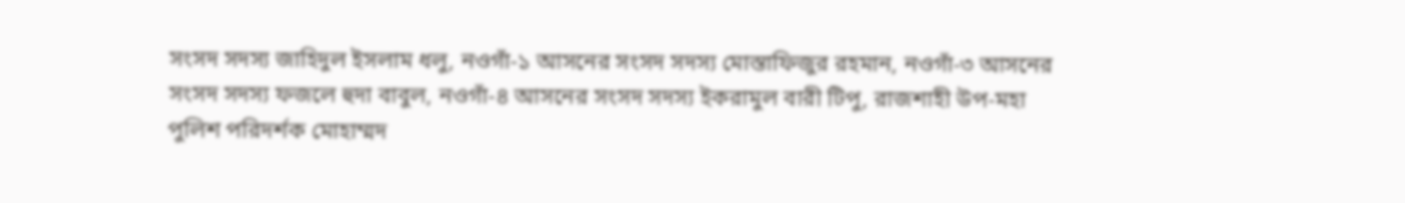সংসদ সদস্য জাহিদুল ইসলাম ধলু, নওগাঁ-১ আসনের সংসদ সদস্য মোস্তাফিজুর রহমান, নওগাঁ-৩ আসনের সংসদ সদস্য ফজলে হুদা বাবুল, নওগাঁ-৪ আসনের সংসদ সদস্য ইকরামুল বারী টিপু, রাজশাহী উপ-মহা পুলিশ পরিদর্শক মোহাম্মদ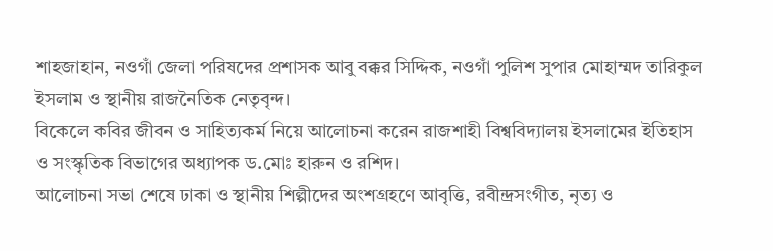শাহজাহান, নওগাঁ জেলা পরিষদের প্রশাসক আবু বক্কর সিদ্দিক, নওগাঁ পুলিশ সুপার মোহাম্মদ তারিকুল ইসলাম ও স্থানীয় রাজনৈতিক নেতৃবৃন্দ।
বিকেলে কবির জীবন ও সাহিত্যকর্ম নিয়ে আলোচনা করেন রাজশাহী বিশ্ববিদ্যালয় ইসলামের ইতিহাস ও সংস্কৃতিক বিভাগের অধ্যাপক ড.মোঃ হারুন ও রশিদ।
আলোচনা সভা শেষে ঢাকা ও স্থানীয় শিল্পীদের অংশগ্রহণে আবৃত্তি, রবীন্দ্রসংগীত, নৃত্য ও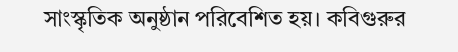সাংস্কৃতিক অনুষ্ঠান পরিবেশিত হয়। কবিগুরুর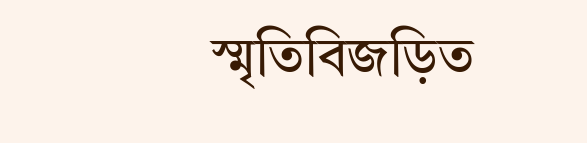স্মৃতিবিজড়িত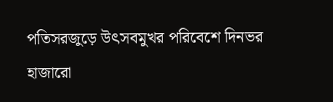পতিসরজুড়ে উৎসবমুখর পরিবেশে দিনভর হাজারো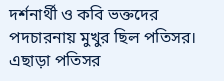দর্শনার্থী ও কবি ভক্তদের পদচারনায় মুখুর ছিল পতিসর। এছাড়া পতিসর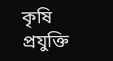কৃষি প্রযুক্তি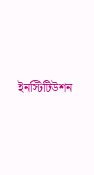ইনস্টিটিউশন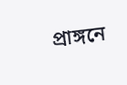প্রাঙ্গনে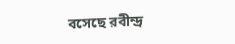বসেছে রবীন্দ্র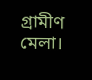গ্রামীণ মেলা।